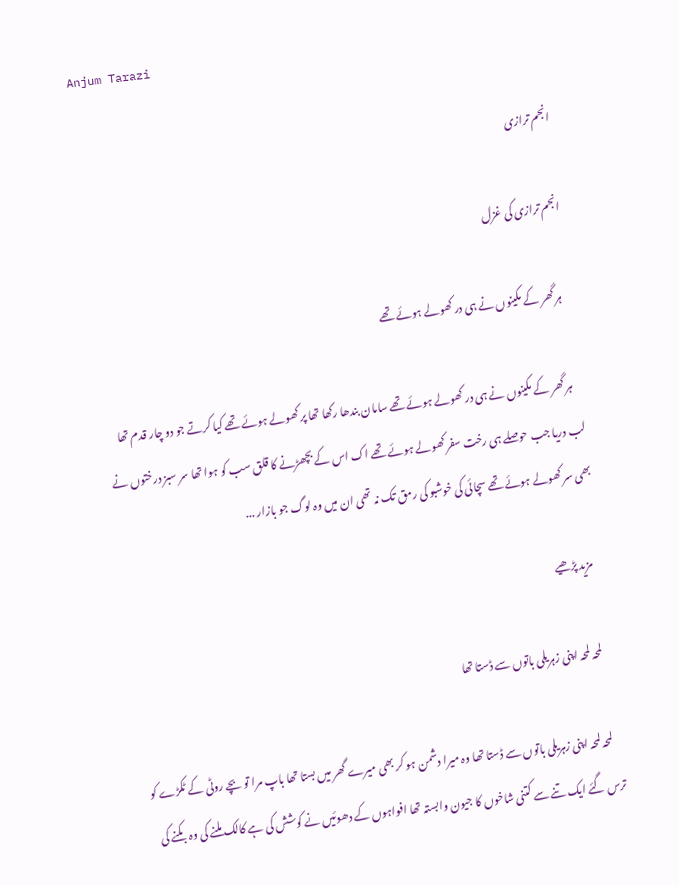Anjum Tarazi

انجم ترازی

انجم ترازی کی غزل

    ہر گھر کے مکینوں نے ہی در کھولے ہوئے تھے

    ہر گھر کے مکینوں نے ہی در کھولے ہوئے تھے سامان بندھا رکھا تھا پر کھولے ہوئے تھے کیا کرتے جو دو چار قدم تھا لب دریا جب حوصلے ہی رخت سفر کھولے ہوئے تھے اک اس کے بچھڑنے کا قلق سب کو ہوا تھا سر سبز درختوں نے بھی سر کھولے ہوئے تھے سچائی کی خوشبو کی رمق تک نہ تھی ان میں وہ لوگ جو بازار ...

    مزید پڑھیے

    لمحہ لمحہ اپنی زہریلی باتوں سے ڈستا تھا

    لمحہ لمحہ اپنی زہریلی باتوں سے ڈستا تھا وہ میرا دشمن ہو کر بھی میرے گھر میں بستا تھا باپ مرا تو بچے روٹی کے ٹکڑے کو ترس گئے ایک تنے سے کتنی شاخوں کا جیون وابستہ تھا افواہوں کے دھوئیں نے کوشش کی ہے کالک ملنے کی وہ بکنے کی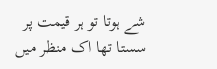شے ہوتا تو ہر قیمت پر سستا تھا اک منظر میں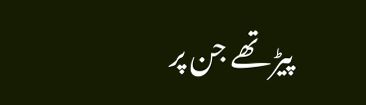پیڑ تھے جن پر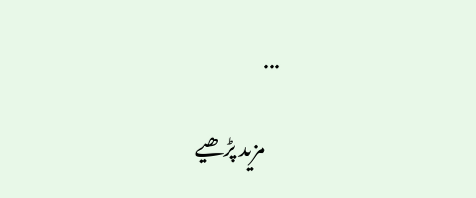...

    مزید پڑھیے